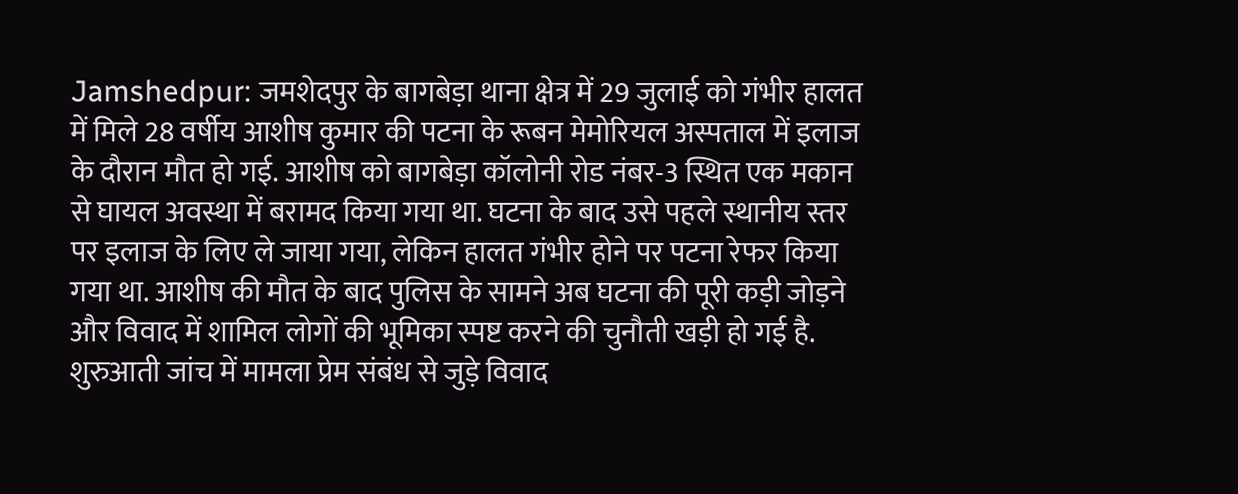Jamshedpur: जमशेदपुर के बागबेड़ा थाना क्षेत्र में 29 जुलाई को गंभीर हालत में मिले 28 वर्षीय आशीष कुमार की पटना के रूबन मेमोरियल अस्पताल में इलाज के दौरान मौत हो गई. आशीष को बागबेड़ा कॉलोनी रोड नंबर-3 स्थित एक मकान से घायल अवस्था में बरामद किया गया था. घटना के बाद उसे पहले स्थानीय स्तर पर इलाज के लिए ले जाया गया, लेकिन हालत गंभीर होने पर पटना रेफर किया गया था. आशीष की मौत के बाद पुलिस के सामने अब घटना की पूरी कड़ी जोड़ने और विवाद में शामिल लोगों की भूमिका स्पष्ट करने की चुनौती खड़ी हो गई है. शुरुआती जांच में मामला प्रेम संबंध से जुड़े विवाद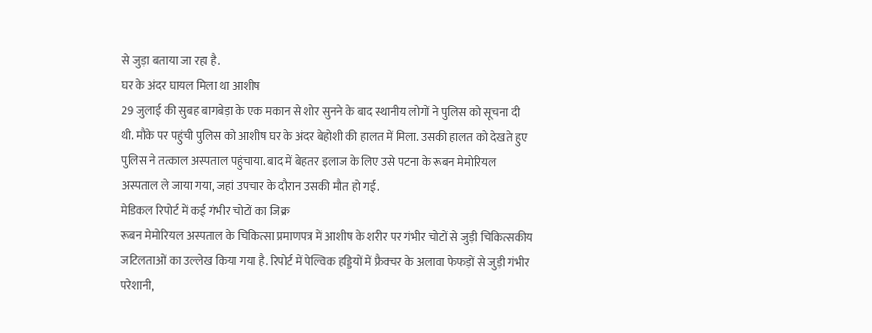से जुड़ा बताया जा रहा है.
घर के अंदर घायल मिला था आशीष
29 जुलाई की सुबह बागबेड़ा के एक मकान से शोर सुनने के बाद स्थानीय लोगों ने पुलिस को सूचना दी थी. मौके पर पहुंची पुलिस को आशीष घर के अंदर बेहोशी की हालत में मिला. उसकी हालत को देखते हुए पुलिस ने तत्काल अस्पताल पहुंचाया. बाद में बेहतर इलाज के लिए उसे पटना के रूबन मेमोरियल अस्पताल ले जाया गया, जहां उपचार के दौरान उसकी मौत हो गई.
मेडिकल रिपोर्ट में कई गंभीर चोटों का जिक्र
रूबन मेमोरियल अस्पताल के चिकित्सा प्रमाणपत्र में आशीष के शरीर पर गंभीर चोटों से जुड़ी चिकित्सकीय जटिलताओं का उल्लेख किया गया है. रिपोर्ट में पेल्विक हड्डियों में फ्रैक्चर के अलावा फेफड़ों से जुड़ी गंभीर परेशानी,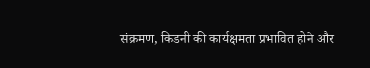संक्रमण, किडनी की कार्यक्षमता प्रभावित होने और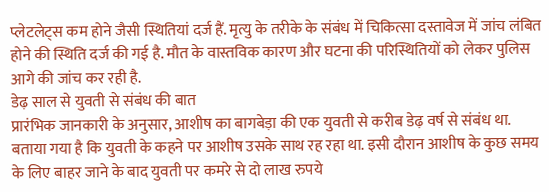प्लेटलेट्स कम होने जैसी स्थितियां दर्ज हैं. मृत्यु के तरीके के संबंध में चिकित्सा दस्तावेज में जांच लंबित होने की स्थिति दर्ज की गई है. मौत के वास्तविक कारण और घटना की परिस्थितियों को लेकर पुलिस आगे की जांच कर रही है.
डेढ़ साल से युवती से संबंध की बात
प्रारंभिक जानकारी के अनुसार, आशीष का बागबेड़ा की एक युवती से करीब डेढ़ वर्ष से संबंध था. बताया गया है कि युवती के कहने पर आशीष उसके साथ रह रहा था. इसी दौरान आशीष के कुछ समय के लिए बाहर जाने के बाद युवती पर कमरे से दो लाख रुपये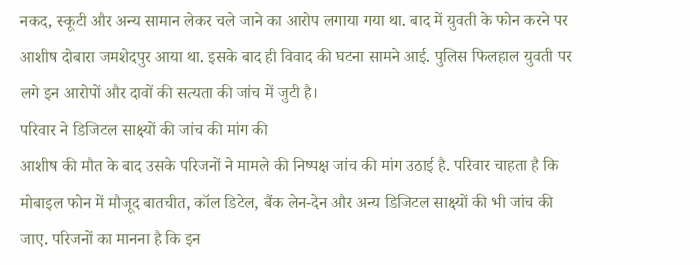नकद, स्कूटी और अन्य सामान लेकर चले जाने का आरोप लगाया गया था. बाद में युवती के फोन करने पर आशीष दोबारा जमशेदपुर आया था. इसके बाद ही विवाद की घटना सामने आई. पुलिस फिलहाल युवती पर लगे इन आरोपों और दावों की सत्यता की जांच में जुटी है।
परिवार ने डिजिटल साक्ष्यों की जांच की मांग की
आशीष की मौत के बाद उसके परिजनों ने मामले की निष्पक्ष जांच की मांग उठाई है. परिवार चाहता है कि मोबाइल फोन में मौजूद बातचीत, कॉल डिटेल, बैंक लेन-देन और अन्य डिजिटल साक्ष्यों की भी जांच की जाए. परिजनों का मानना है कि इन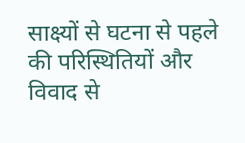साक्ष्यों से घटना से पहले की परिस्थितियों और विवाद से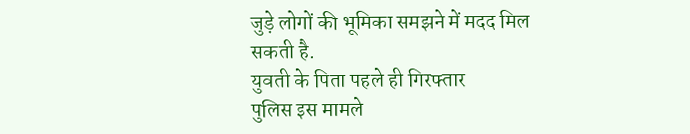जुड़े लोगों की भूमिका समझने में मदद मिल सकती है.
युवती के पिता पहले ही गिरफ्तार
पुलिस इस मामले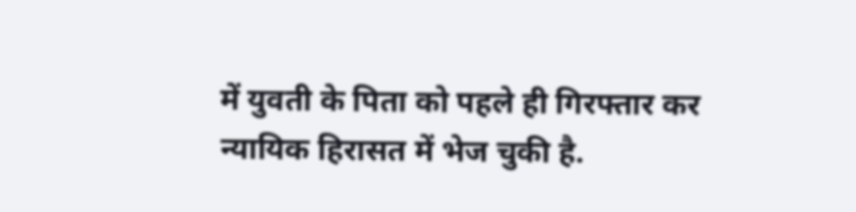में युवती के पिता को पहले ही गिरफ्तार कर न्यायिक हिरासत में भेज चुकी है.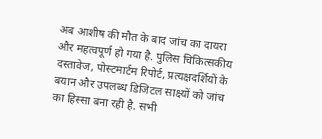अब आशीष की मौत के बाद जांच का दायरा और महत्वपूर्ण हो गया है. पुलिस चिकित्सकीय दस्तावेज, पोस्टमार्टम रिपोर्ट, प्रत्यक्षदर्शियों के बयान और उपलब्ध डिजिटल साक्ष्यों को जांच का हिस्सा बना रही है. सभी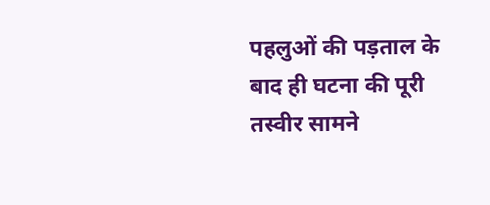पहलुओं की पड़ताल के बाद ही घटना की पूरी तस्वीर सामने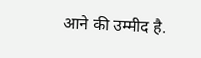आने की उम्मीद है.